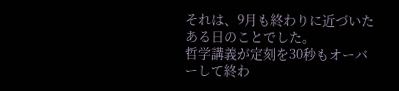それは、9月も終わりに近づいた ある日のことでした。
哲学講義が定刻を30秒もオーバーして終わ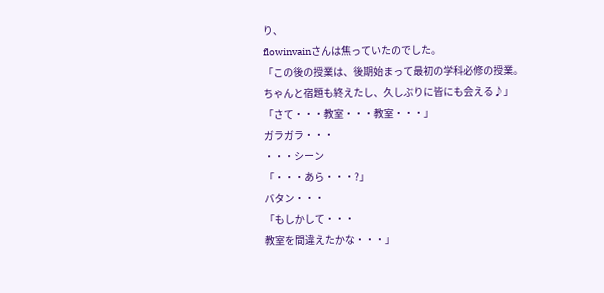り、
flowinvainさんは焦っていたのでした。
「この後の授業は、後期始まって最初の学科必修の授業。
ちゃんと宿題も終えたし、久しぶりに皆にも会える♪」
「さて・・・教室・・・教室・・・」
ガラガラ・・・
・・・シーン
「・・・あら・・・?」
バタン・・・
「もしかして・・・
教室を間違えたかな・・・」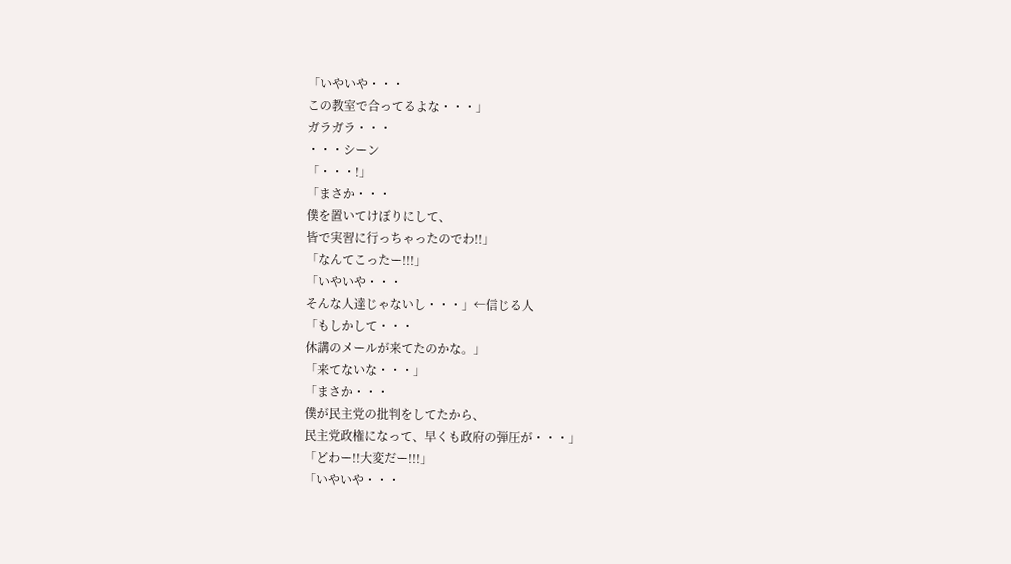「いやいや・・・
この教室で合ってるよな・・・」
ガラガラ・・・
・・・シーン
「・・・!」
「まさか・・・
僕を置いてけぼりにして、
皆で実習に行っちゃったのでわ!!」
「なんてこったー!!!」
「いやいや・・・
そんな人達じゃないし・・・」←信じる人
「もしかして・・・
休講のメールが来てたのかな。」
「来てないな・・・」
「まさか・・・
僕が民主党の批判をしてたから、
民主党政権になって、早くも政府の弾圧が・・・」
「どわー!!大変だー!!!」
「いやいや・・・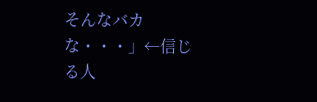そんなバカな・・・」←信じる人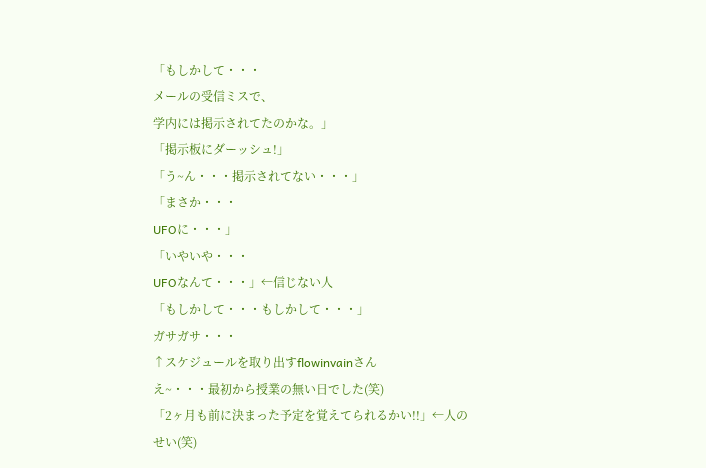「もしかして・・・
メールの受信ミスで、
学内には掲示されてたのかな。」
「掲示板にダーッシュ!」
「う~ん・・・掲示されてない・・・」
「まさか・・・
UFOに・・・」
「いやいや・・・
UFOなんて・・・」←信じない人
「もしかして・・・もしかして・・・」
ガサガサ・・・
↑スケジュールを取り出すflowinvainさん
え~・・・最初から授業の無い日でした(笑)
「2ヶ月も前に決まった予定を覚えてられるかい!!」←人のせい(笑)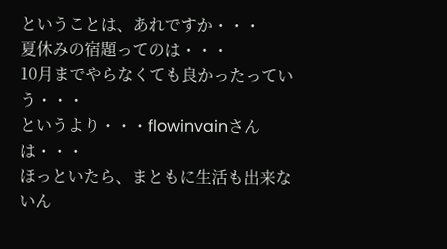ということは、あれですか・・・
夏休みの宿題ってのは・・・
10月までやらなくても良かったっていう・・・
というより・・・flowinvainさんは・・・
ほっといたら、まともに生活も出来ないん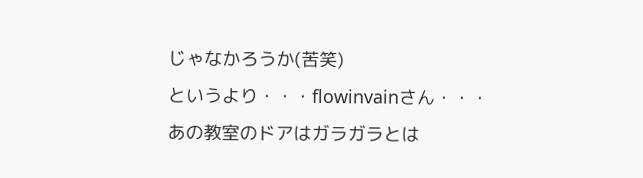じゃなかろうか(苦笑)
というより・・・flowinvainさん・・・
あの教室のドアはガラガラとは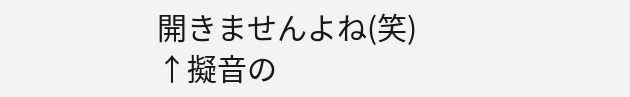開きませんよね(笑)
↑擬音の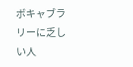ボキャブラリーに乏しい人